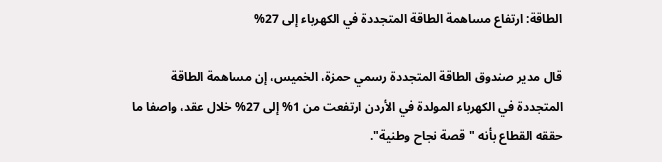الطاقة: ارتفاع مساهمة الطاقة المتجددة في الكهرباء إلى 27%

قال مدير صندوق الطاقة المتجددة رسمي حمزة، الخميس، إن مساهمة الطاقة المتجددة في الكهرباء المولدة في الأردن ارتفعت من 1% إلى 27% خلال عقد، واصفا ما حققه القطاع بأنه "قصة نجاح وطنية".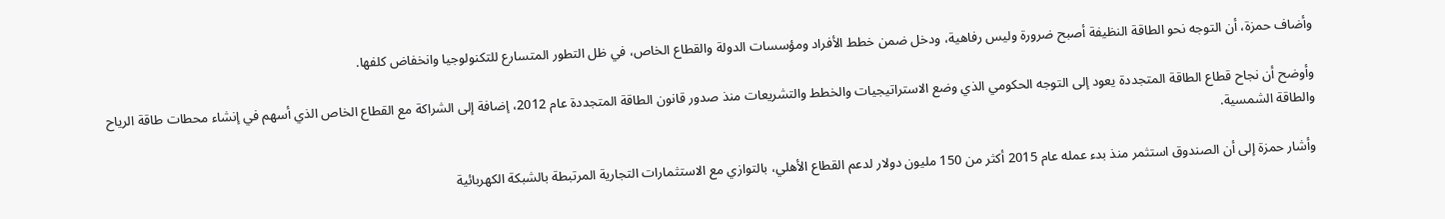وأضاف حمزة، أن التوجه نحو الطاقة النظيفة أصبح ضرورة وليس رفاهية، ودخل ضمن خطط الأفراد ومؤسسات الدولة والقطاع الخاص، في ظل التطور المتسارع للتكنولوجيا وانخفاض كلفها.

وأوضح أن نجاح قطاع الطاقة المتجددة يعود إلى التوجه الحكومي الذي وضع الاستراتيجيات والخطط والتشريعات منذ صدور قانون الطاقة المتجددة عام 2012، إضافة إلى الشراكة مع القطاع الخاص الذي أسهم في إنشاء محطات طاقة الرياح والطاقة الشمسية.

وأشار حمزة إلى أن الصندوق استثمر منذ بدء عمله عام 2015 أكثر من 150 مليون دولار لدعم القطاع الأهلي، بالتوازي مع الاستثمارات التجارية المرتبطة بالشبكة الكهربائية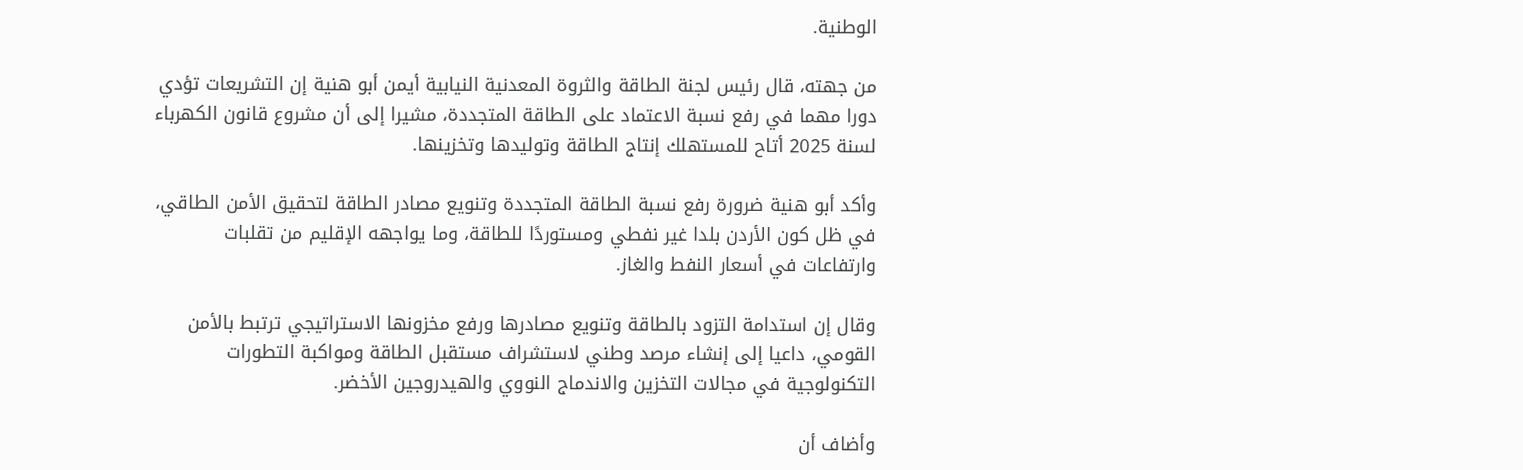الوطنية.

من جهته، قال رئيس لجنة الطاقة والثروة المعدنية النيابية أيمن أبو هنية إن التشريعات تؤدي دورا مهما في رفع نسبة الاعتماد على الطاقة المتجددة، مشيرا إلى أن مشروع قانون الكهرباء لسنة 2025 أتاح للمستهلك إنتاج الطاقة وتوليدها وتخزينها.

وأكد أبو هنية ضرورة رفع نسبة الطاقة المتجددة وتنويع مصادر الطاقة لتحقيق الأمن الطاقي، في ظل كون الأردن بلدا غير نفطي ومستوردًا للطاقة، وما يواجهه الإقليم من تقلبات وارتفاعات في أسعار النفط والغاز.

وقال إن استدامة التزود بالطاقة وتنويع مصادرها ورفع مخزونها الاستراتيجي ترتبط بالأمن القومي، داعيا إلى إنشاء مرصد وطني لاستشراف مستقبل الطاقة ومواكبة التطورات التكنولوجية في مجالات التخزين والاندماج النووي والهيدروجين الأخضر.

وأضاف أن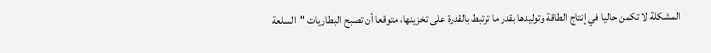المشكلة لا تكمن حاليا في إنتاج الطاقة وتوليدها بقدر ما ترتبط بالقدرة على تخزينها، متوقعا أن تصبح البطاريات "السلعة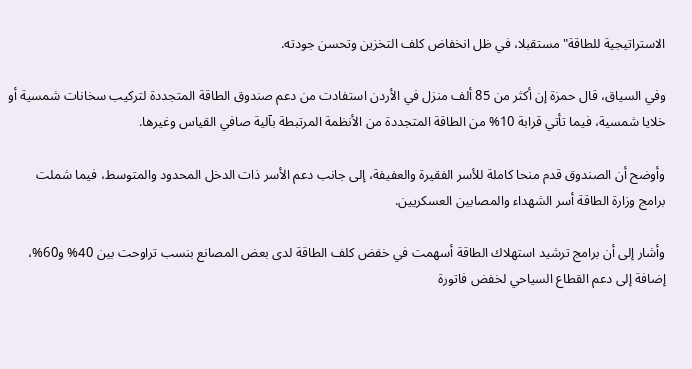الاستراتيجية للطاقة" مستقبلا، في ظل انخفاض كلف التخزين وتحسن جودته.

وفي السياق، قال حمزة إن أكثر من 85 ألف منزل في الأردن استفادت من دعم صندوق الطاقة المتجددة لتركيب سخانات شمسية أو خلايا شمسية، فيما تأتي قرابة 10% من الطاقة المتجددة من الأنظمة المرتبطة بآلية صافي القياس وغيرها.

وأوضح أن الصندوق قدم منحا كاملة للأسر الفقيرة والعفيفة، إلى جانب دعم الأسر ذات الدخل المحدود والمتوسط، فيما شملت برامج وزارة الطاقة أسر الشهداء والمصابين العسكريين.

وأشار إلى أن برامج ترشيد استهلاك الطاقة أسهمت في خفض كلف الطاقة لدى بعض المصانع بنسب تراوحت بين 40% و60%، إضافة إلى دعم القطاع السياحي لخفض فاتورة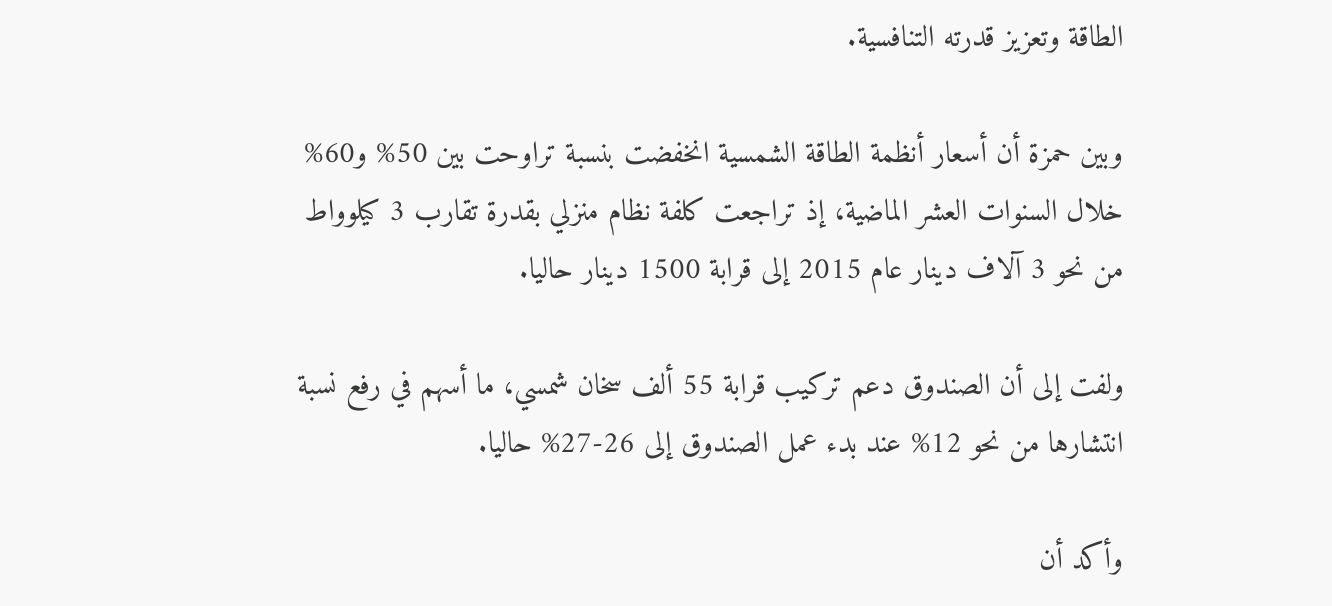الطاقة وتعزيز قدرته التنافسية.

وبين حمزة أن أسعار أنظمة الطاقة الشمسية انخفضت بنسبة تراوحت بين 50% و60% خلال السنوات العشر الماضية، إذ تراجعت كلفة نظام منزلي بقدرة تقارب 3 كيلوواط من نحو 3 آلاف دينار عام 2015 إلى قرابة 1500 دينار حاليا.

ولفت إلى أن الصندوق دعم تركيب قرابة 55 ألف سخان شمسي، ما أسهم في رفع نسبة انتشارها من نحو 12% عند بدء عمل الصندوق إلى 26-27% حاليا.

وأكد أن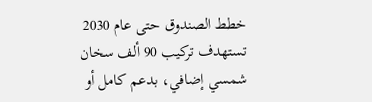خطط الصندوق حتى عام 2030 تستهدف تركيب 90 ألف سخان شمسي إضافي، بدعم كامل أو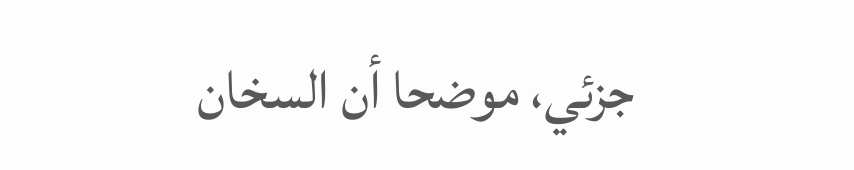جزئي، موضحا أن السخان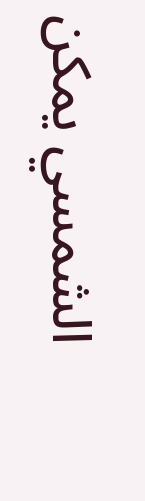الشمسي يمكن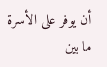أن يوفر على الأسرة ما بين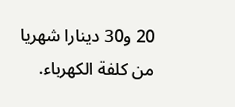20 و30 دينارا شهريا من كلفة الكهرباء.